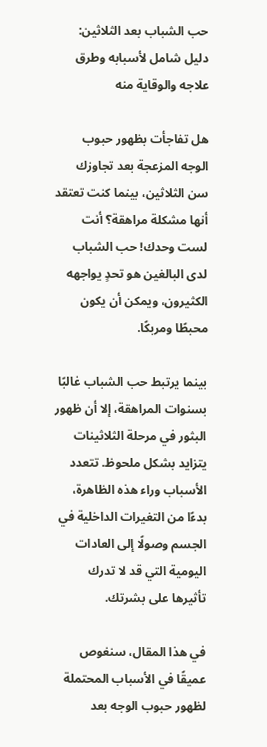حب الشباب بعد الثلاثين: دليل شامل لأسبابه وطرق علاجه والوقاية منه

هل تفاجأت بظهور حبوب الوجه المزعجة بعد تجاوزك سن الثلاثين، بينما كنت تعتقد أنها مشكلة مراهقة؟ أنت لست وحدك! حب الشباب لدى البالغين هو تحدٍ يواجهه الكثيرون، ويمكن أن يكون محبطًا ومربكًا.

بينما يرتبط حب الشباب غالبًا بسنوات المراهقة، إلا أن ظهور البثور في مرحلة الثلاثينات يتزايد بشكل ملحوظ. تتعدد الأسباب وراء هذه الظاهرة، بدءًا من التغيرات الداخلية في الجسم وصولًا إلى العادات اليومية التي قد لا تدرك تأثيرها على بشرتك.

في هذا المقال، سنغوص عميقًا في الأسباب المحتملة لظهور حبوب الوجه بعد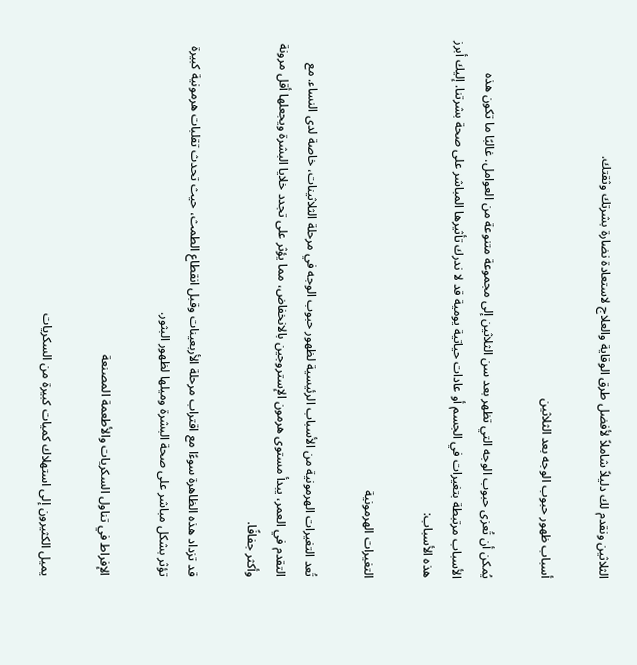الثلاثين ونقدم لك دليلاً شاملاً لأفضل طرق الوقاية والعلاج لاستعادة نضارة بشرتك وثقتك.

أسباب ظهور حبوب الوجه بعد الثلاثين

يُمكن أن تُعزى حبوب الوجه التي تظهر بعد سن الثلاثين إلى مجموعة متنوعة من العوامل. غالبًا ما تكون هذه الأسباب مرتبطة بتغيرات في الجسم أو عادات حياتية يومية قد لا ندرك تأثيرها المباشر على صحة بشرتنا. إليك أبرز هذه الأسباب:

التغيرات الهرمونية

تُعد التغيرات الهرمونية من الأسباب الرئيسية لظهور حبوب الوجه في مرحلة الثلاثينات، خاصة لدى النساء. مع التقدم في العمر، يبدأ مستوى هرمون الإستروجين بالانخفاض، مما يؤثر على تجدد خلايا البشرة ويجعلها أقل مرونة وأكثر جفافًا.

قد تزداد هذه الظاهرة سوءًا مع اقتراب مرحلة الأربعينات وقبل انقطاع الطمث، حيث تحدث تقلبات هرمونية كبيرة تؤثر بشكل مباشر على صحة البشرة وميلها لظهور البثور.

الإفراط في تناول السكريات والأطعمة المصنعة

يميل الكثيرون إلى استهلاك كميات كبيرة من السكريات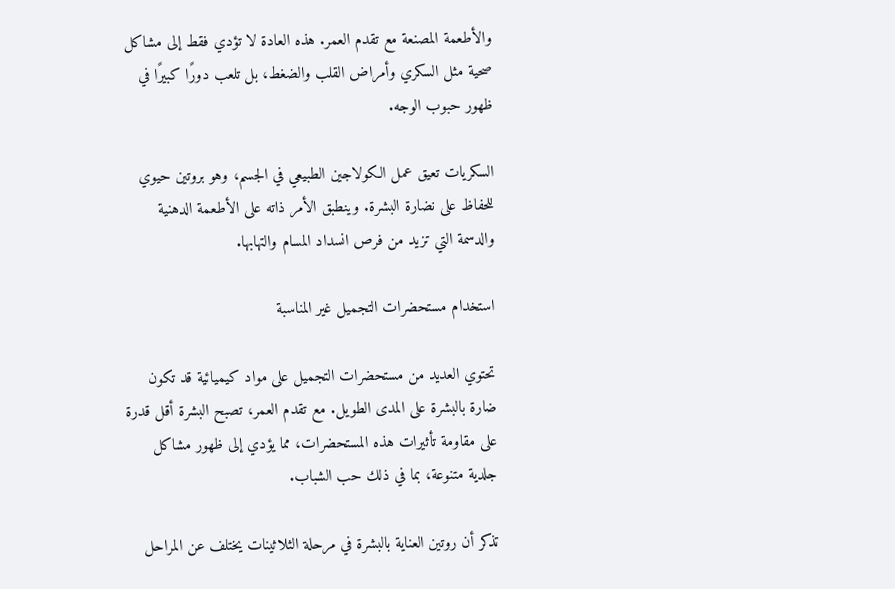والأطعمة المصنعة مع تقدم العمر. هذه العادة لا تؤدي فقط إلى مشاكل صحية مثل السكري وأمراض القلب والضغط، بل تلعب دورًا كبيرًا في ظهور حبوب الوجه.

السكريات تعيق عمل الكولاجين الطبيعي في الجسم، وهو بروتين حيوي للحفاظ على نضارة البشرة. وينطبق الأمر ذاته على الأطعمة الدهنية والدسمة التي تزيد من فرص انسداد المسام والتهابها.

استخدام مستحضرات التجميل غير المناسبة

تحتوي العديد من مستحضرات التجميل على مواد كيميائية قد تكون ضارة بالبشرة على المدى الطويل. مع تقدم العمر، تصبح البشرة أقل قدرة على مقاومة تأثيرات هذه المستحضرات، مما يؤدي إلى ظهور مشاكل جلدية متنوعة، بما في ذلك حب الشباب.

تذكر أن روتين العناية بالبشرة في مرحلة الثلاثينات يختلف عن المراحل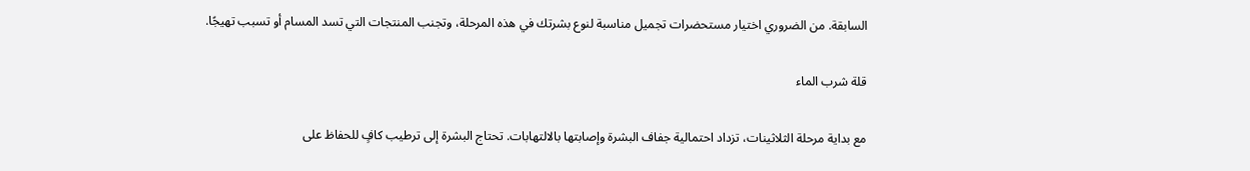السابقة. من الضروري اختيار مستحضرات تجميل مناسبة لنوع بشرتك في هذه المرحلة، وتجنب المنتجات التي تسد المسام أو تسبب تهيجًا.

قلة شرب الماء

مع بداية مرحلة الثلاثينات، تزداد احتمالية جفاف البشرة وإصابتها بالالتهابات. تحتاج البشرة إلى ترطيب كافٍ للحفاظ على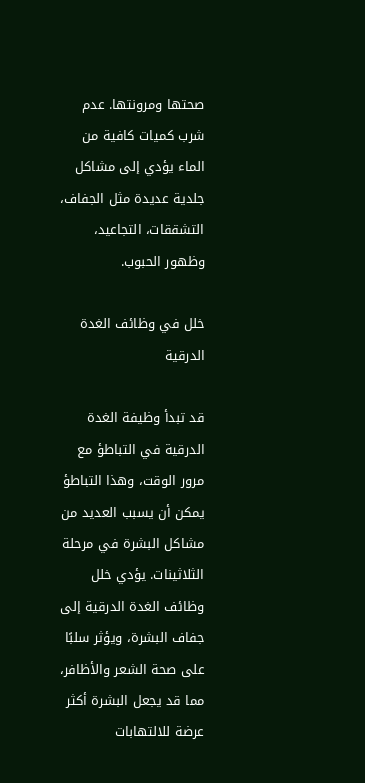صحتها ومرونتها. عدم شرب كميات كافية من الماء يؤدي إلى مشاكل جلدية عديدة مثل الجفاف، التشققات، التجاعيد، وظهور الحبوب.

خلل في وظائف الغدة الدرقية

قد تبدأ وظيفة الغدة الدرقية في التباطؤ مع مرور الوقت، وهذا التباطؤ يمكن أن يسبب العديد من مشاكل البشرة في مرحلة الثلاثينات. يؤدي خلل وظائف الغدة الدرقية إلى جفاف البشرة، ويؤثر سلبًا على صحة الشعر والأظافر، مما قد يجعل البشرة أكثر عرضة للالتهابات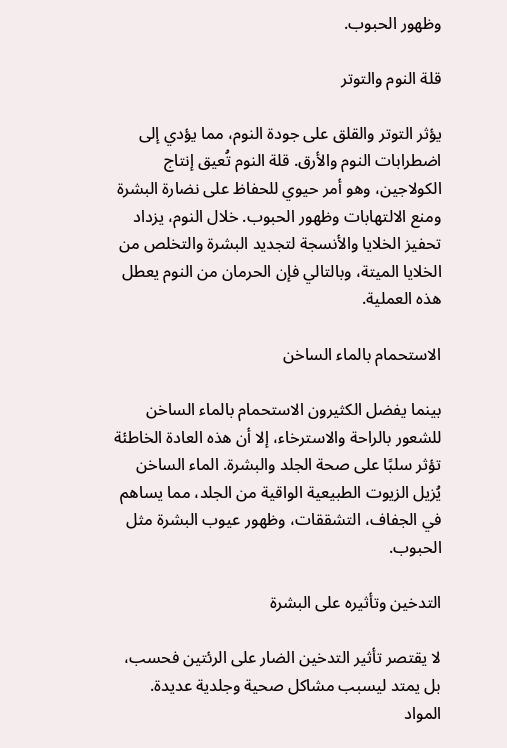وظهور الحبوب.

قلة النوم والتوتر

يؤثر التوتر والقلق على جودة النوم، مما يؤدي إلى اضطرابات النوم والأرق. قلة النوم تُعيق إنتاج الكولاجين، وهو أمر حيوي للحفاظ على نضارة البشرة ومنع الالتهابات وظهور الحبوب. خلال النوم، يزداد تحفيز الخلايا والأنسجة لتجديد البشرة والتخلص من الخلايا الميتة، وبالتالي فإن الحرمان من النوم يعطل هذه العملية.

الاستحمام بالماء الساخن

بينما يفضل الكثيرون الاستحمام بالماء الساخن للشعور بالراحة والاسترخاء، إلا أن هذه العادة الخاطئة تؤثر سلبًا على صحة الجلد والبشرة. الماء الساخن يُزيل الزيوت الطبيعية الواقية من الجلد، مما يساهم في الجفاف، التشققات، وظهور عيوب البشرة مثل الحبوب.

التدخين وتأثيره على البشرة

لا يقتصر تأثير التدخين الضار على الرئتين فحسب، بل يمتد ليسبب مشاكل صحية وجلدية عديدة. المواد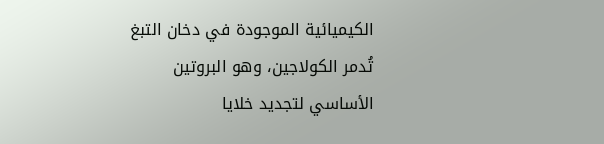الكيميائية الموجودة في دخان التبغ تُدمر الكولاجين، وهو البروتين الأساسي لتجديد خلايا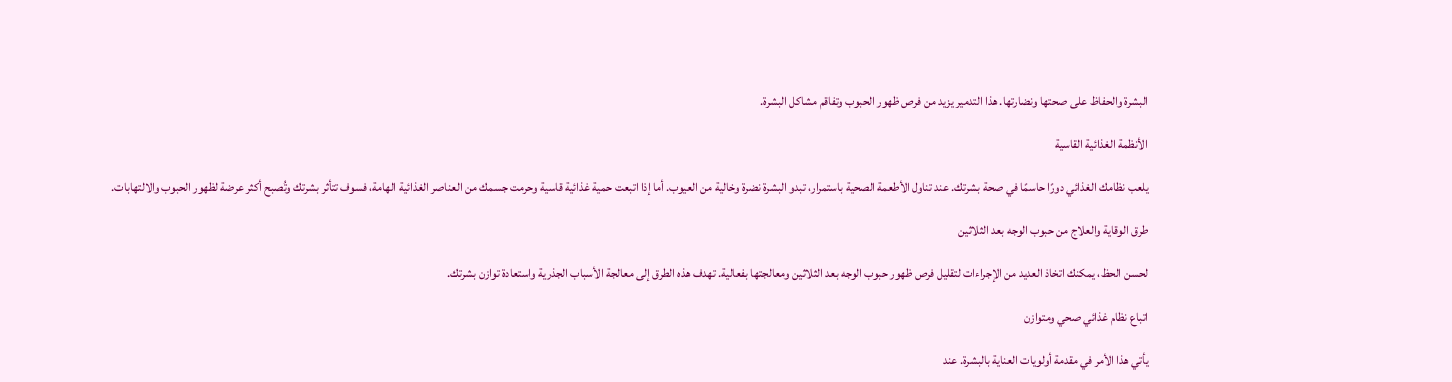البشرة والحفاظ على صحتها ونضارتها. هذا التدمير يزيد من فرص ظهور الحبوب وتفاقم مشاكل البشرة.

الأنظمة الغذائية القاسية

يلعب نظامك الغذائي دورًا حاسمًا في صحة بشرتك. عند تناول الأطعمة الصحية باستمرار، تبدو البشرة نضرة وخالية من العيوب. أما إذا اتبعت حمية غذائية قاسية وحرمت جسمك من العناصر الغذائية الهامة، فسوف تتأثر بشرتك وتُصبح أكثر عرضة لظهور الحبوب والالتهابات.

طرق الوقاية والعلاج من حبوب الوجه بعد الثلاثين

لحسن الحظ، يمكنك اتخاذ العديد من الإجراءات لتقليل فرص ظهور حبوب الوجه بعد الثلاثين ومعالجتها بفعالية. تهدف هذه الطرق إلى معالجة الأسباب الجذرية واستعادة توازن بشرتك.

اتباع نظام غذائي صحي ومتوازن

يأتي هذا الأمر في مقدمة أولويات العناية بالبشرة. عند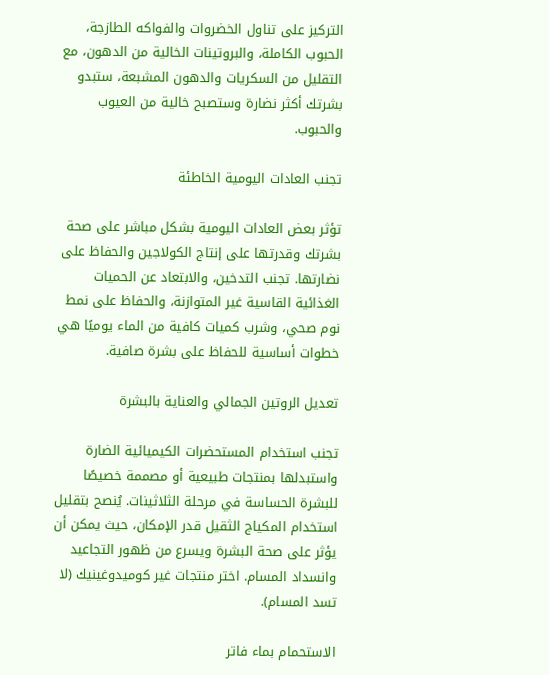التركيز على تناول الخضروات والفواكه الطازجة، الحبوب الكاملة، والبروتينات الخالية من الدهون، مع التقليل من السكريات والدهون المشبعة، ستبدو بشرتك أكثر نضارة وستصبح خالية من العيوب والحبوب.

تجنب العادات اليومية الخاطئة

تؤثر بعض العادات اليومية بشكل مباشر على صحة بشرتك وقدرتها على إنتاج الكولاجين والحفاظ على نضارتها. تجنب التدخين، والابتعاد عن الحميات الغذائية القاسية غير المتوازنة، والحفاظ على نمط نوم صحي، وشرب كميات كافية من الماء يوميًا هي خطوات أساسية للحفاظ على بشرة صافية.

تعديل الروتين الجمالي والعناية بالبشرة

تجنب استخدام المستحضرات الكيميائية الضارة واستبدلها بمنتجات طبيعية أو مصممة خصيصًا للبشرة الحساسة في مرحلة الثلاثينات. يُنصح بتقليل استخدام المكياج الثقيل قدر الإمكان، حيث يمكن أن يؤثر على صحة البشرة ويسرع من ظهور التجاعيد وانسداد المسام. اختر منتجات غير كوميدوغينيك (لا تسد المسام).

الاستحمام بماء فاتر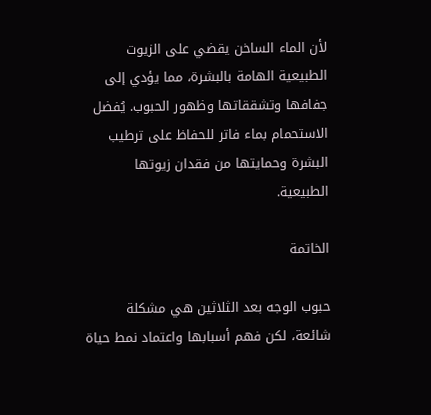لأن الماء الساخن يقضي على الزيوت الطبيعية الهامة بالبشرة، مما يؤدي إلى جفافها وتشققاتها وظهور الحبوب. يُفضل الاستحمام بماء فاتر للحفاظ على ترطيب البشرة وحمايتها من فقدان زيوتها الطبيعية.

الخاتمة

حبوب الوجه بعد الثلاثين هي مشكلة شائعة، لكن فهم أسبابها واعتماد نمط حياة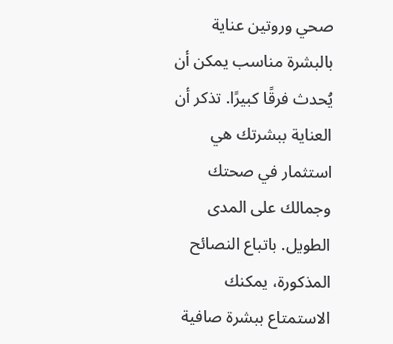صحي وروتين عناية بالبشرة مناسب يمكن أن يُحدث فرقًا كبيرًا. تذكر أن العناية ببشرتك هي استثمار في صحتك وجمالك على المدى الطويل. باتباع النصائح المذكورة، يمكنك الاستمتاع ببشرة صافية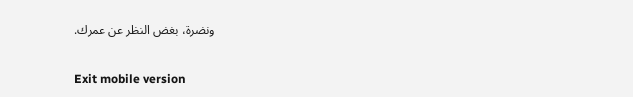ونضرة، بغض النظر عن عمرك.

Exit mobile version